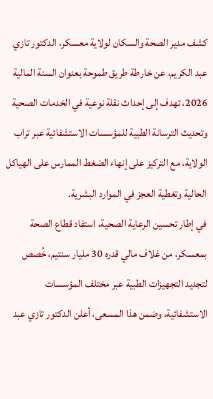كشف مدير الصحة والسكان لولاية معسكر، الدكتور تازي عبد الكريم، عن خارطة طريق طموحة بعنوان السنة المالية 2026، تهدف إلى إحداث نقلة نوعية في الخدمات الصحية وتحديث الترسانة الطبية للمؤسسات الاستشفائية عبر تراب الولاية، مع التركيز على إنهاء الضغط الممارس على الهياكل الحالية وتغطية العجز في الموارد البشرية.
في إطار تحسين الرعاية الصحية، استفاد قطاع الصحة بمعسكر، من غلاف مالي قدره 30 مليار سنتيم، خُصص لتجديد التجهيزات الطبية عبر مختلف المؤسسات الاستشفائية، وضمن هذا المسعى، أعلن الدكتور تازي عبد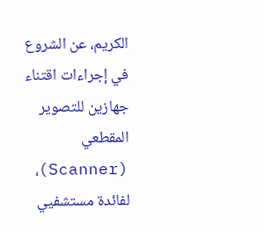الكريم، عن الشروع في إجراءات اقتناء جهازين للتصوير المقطعي (Scanner)، لفائدة مستشفيي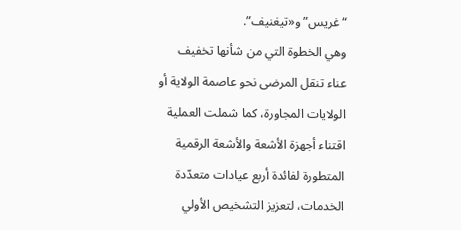“غريس” و«تيغنيف”.
وهي الخطوة التي من شأنها تخفيف عناء تنقل المرضى نحو عاصمة الولاية أو الولايات المجاورة، كما شملت العملية اقتناء أجهزة الأشعة والأشعة الرقمية المتطورة لفائدة أربع عيادات متعدّدة الخدمات، لتعزيز التشخيص الأولي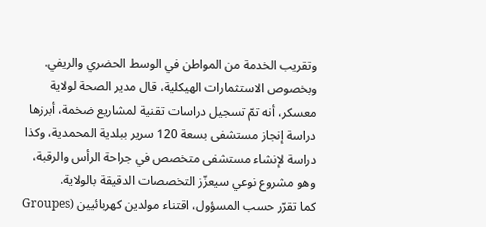وتقريب الخدمة من المواطن في الوسط الحضري والريفي.
وبخصوص الاستثمارات الهيكلية، قال مدير الصحة لولاية معسكر، أنه تمّ تسجيل دراسات تقنية لمشاريع ضخمة، أبرزها دراسة إنجاز مستشفى بسعة 120 سرير ببلدية المحمدية، وكذا دراسة لإنشاء مستشفى متخصص في جراحة الرأس والرقبة، وهو مشروع نوعي سيعزّز التخصصات الدقيقة بالولاية.
كما تقرّر حسب المسؤول، اقتناء مولدين كهربائيين (Groupes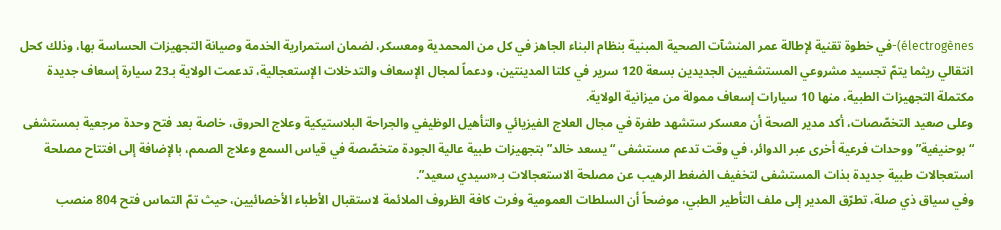électrogènes)-في خطوة تقنية لإطالة عمر المنشآت الصحية المبنية بنظام البناء الجاهز في كل من المحمدية ومعسكر، لضمان استمرارية الخدمة وصيانة التجهيزات الحساسة بها، وذلك كحل انتقالي ريثما يتمّ تجسيد مشروعي المستشفيين الجديدين بسعة 120 سرير في كلتا المدينتين، ودعماً لمجال الإسعاف والتدخلات الإستعجالية، تدعمت الولاية بـ23 سيارة إسعاف جديدة مكتملة التجهيزات الطبية، منها 10 سيارات إسعاف ممولة من ميزانية الولاية.
وعلى صعيد التخصّصات، أكد مدير الصحة أن معسكر ستشهد طفرة في مجال العلاج الفيزيائي والتأهيل الوظيفي والجراحة البلاستيكية وعلاج الحروق، خاصة بعد فتح وحدة مرجعية بمستشفى “بوحنيفية” ووحدات فرعية أخرى عبر الدوائر، في وقت تدعم مستشفى “يسعد خالد” بتجهيزات طبية عالية الجودة متخصّصة في قياس السمع وعلاج الصمم، بالإضافة إلى افتتاح مصلحة استعجالات طبية جديدة بذات المستشفى لتخفيف الضغط الرهيب عن مصلحة الاستعجالات بـ«سيدي سعيد”.
وفي سياق ذي صلة، تطرّق المدير إلى ملف التأطير الطبي، موضحاً أن السلطات العمومية وفرت كافة الظروف الملائمة لاستقبال الأطباء الأخصائيين، حيث تمّ التماس فتح 804 منصب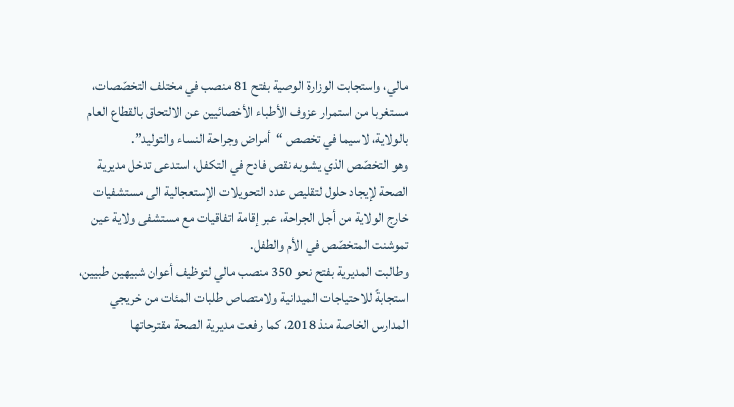مالي، واستجابت الوزارة الوصية بفتح 81 منصب في مختلف التخصّصات، مستغربا من استمرار عزوف الأطباء الأخصائيين عن الالتحاق بالقطاع العام بالولاية، لاسيما في تخصص “أمراض وجراحة النساء والتوليد”.
وهو التخصّص الذي يشوبه نقص فادح في التكفل، استدعى تدخل مديرية الصحة لإيجاد حلول لتقليص عدد التحويلات الإستعجالية الى مستشفيات خارج الولاية من أجل الجراحة، عبر إقامة اتفاقيات مع مستشفى ولاية عين تموشنت المتخصّص في الأم والطفل.
وطالبت المديرية بفتح نحو 350 منصب مالي لتوظيف أعوان شبيهين طبيين، استجابةً للاحتياجات الميدانية ولامتصاص طلبات المئات من خريجي المدارس الخاصة منذ 2018، كما رفعت مديرية الصحة مقترحاتها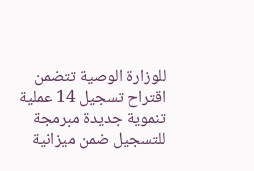للوزارة الوصية تتضمن اقتراح تسجيل 14 عملية تنموية جديدة مبرمجة للتسجيل ضمن ميزانية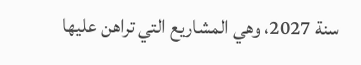سنة 2027، وهي المشاريع التي تراهن عليها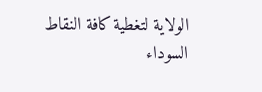الولاية لتغطية كافة النقاط السوداء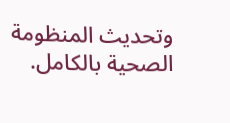وتحديث المنظومة الصحية بالكامل.